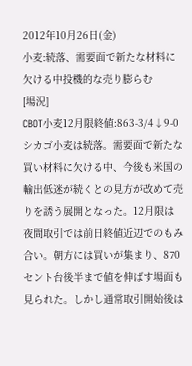2012年10月26日(金)
小麦:続落、需要面で新たな材料に欠ける中投機的な売り膨らむ
[場況]
CBOT小麦12月限終値:863-3/4↓9-0
シカゴ小麦は続落。需要面で新たな買い材料に欠ける中、今後も米国の輸出低迷が続くとの見方が改めて売りを誘う展開となった。12月限は夜間取引では前日終値近辺でのもみ合い。朝方には買いが集まり、870セント台後半まで値を伸ばす場面も見られた。しかし通常取引開始後は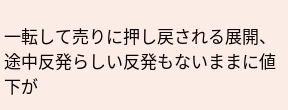一転して売りに押し戻される展開、途中反発らしい反発もないままに値下が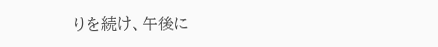りを続け、午後に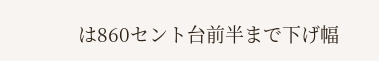は860セント台前半まで下げ幅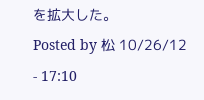を拡大した。
Posted by 松 10/26/12 - 17:10